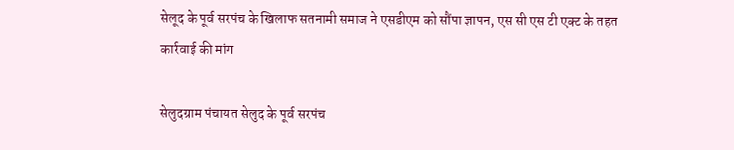सेलूद के पूर्व सरपंच के खिलाफ सतनामी समाज ने एसडीएम को सौंपा ज्ञापन, एस सी एस टी एक्ट के तहत  कार्रवाई की मांग

सेलुदग्राम पंचायत सेलुद के पूर्व सरपंच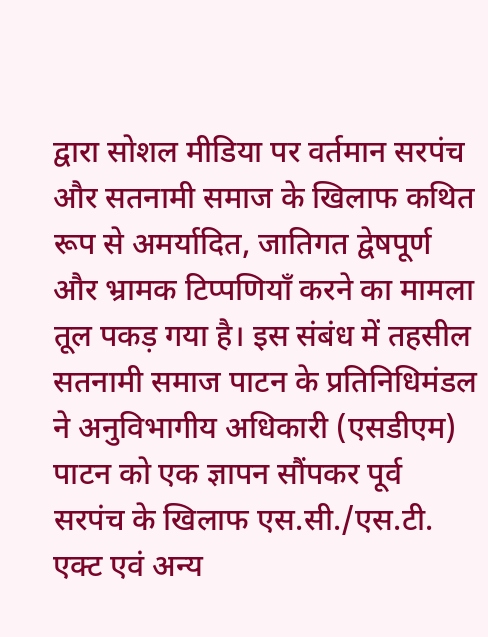द्वारा सोशल मीडिया पर वर्तमान सरपंच और सतनामी समाज के खिलाफ कथित रूप से अमर्यादित, जातिगत द्वेषपूर्ण और भ्रामक टिप्पणियाँ करने का मामला तूल पकड़ गया है। इस संबंध में तहसील सतनामी समाज पाटन के प्रतिनिधिमंडल ने अनुविभागीय अधिकारी (एसडीएम) पाटन को एक ज्ञापन सौंपकर पूर्व सरपंच के खिलाफ एस.सी./एस.टी. एक्ट एवं अन्य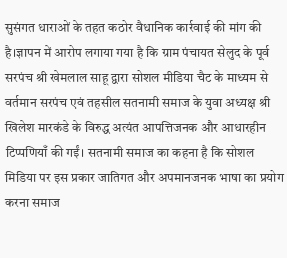सुसंगत धाराओं के तहत कठोर वैधानिक कार्रवाई की मांग की है।ज्ञापन में आरोप लगाया गया है कि ग्राम पंचायत सेलुद के पूर्व सरपंच श्री खेमलाल साहू द्वारा सोशल मीडिया चैट के माध्यम से वर्तमान सरपंच एवं तहसील सतनामी समाज के युवा अध्यक्ष श्री खिलेश मारकंडे के विरुद्ध अत्यंत आपत्तिजनक और आधारहीन टिप्पणियाँ की गईं। सतनामी समाज का कहना है कि सोशल मिडिया पर इस प्रकार जातिगत और अपमानजनक भाषा का प्रयोग करना समाज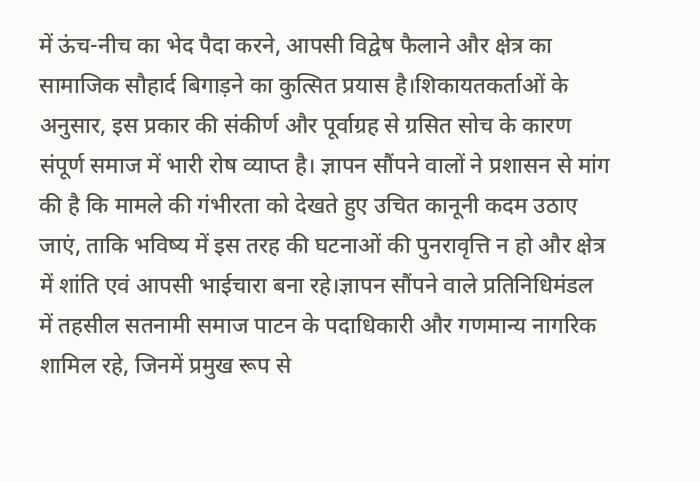में ऊंच-नीच का भेद पैदा करने, आपसी विद्वेष फैलाने और क्षेत्र का सामाजिक सौहार्द बिगाड़ने का कुत्सित प्रयास है।शिकायतकर्ताओं के अनुसार, इस प्रकार की संकीर्ण और पूर्वाग्रह से ग्रसित सोच के कारण संपूर्ण समाज में भारी रोष व्याप्त है। ज्ञापन सौंपने वालों ने प्रशासन से मांग की है कि मामले की गंभीरता को देखते हुए उचित कानूनी कदम उठाए जाएं, ताकि भविष्य में इस तरह की घटनाओं की पुनरावृत्ति न हो और क्षेत्र में शांति एवं आपसी भाईचारा बना रहे।ज्ञापन सौंपने वाले प्रतिनिधिमंडल में तहसील सतनामी समाज पाटन के पदाधिकारी और गणमान्य नागरिक शामिल रहे, जिनमें प्रमुख रूप से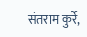संतराम कुर्रे,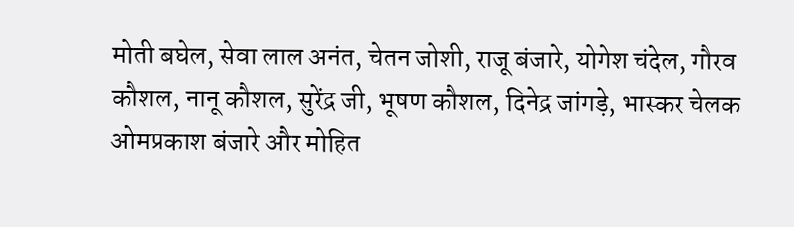मोती बघेल, सेवा लाल अनंत, चेतन जोशी, राजू बंजारे, योगेश चंदेल, गौरव कौशल, नानू कौशल, सुरेंद्र जी, भूषण कौशल, दिनेद्र जांगड़े, भास्कर चेलक ओमप्रकाश बंजारे और मोहित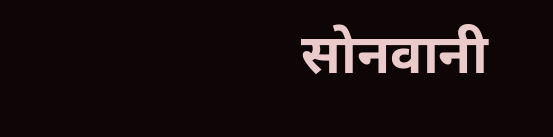सोनवानी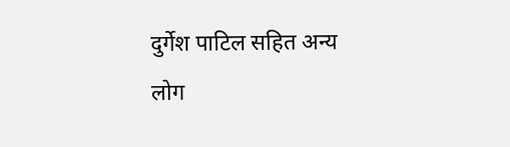दुर्गेश पाटिल सहित अन्य लोग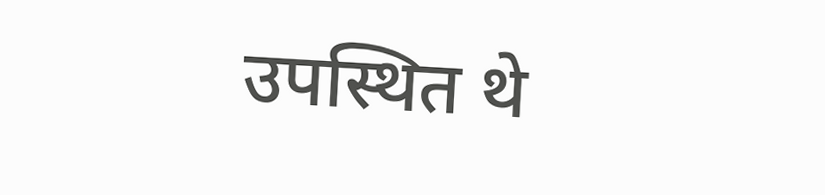उपस्थित थे